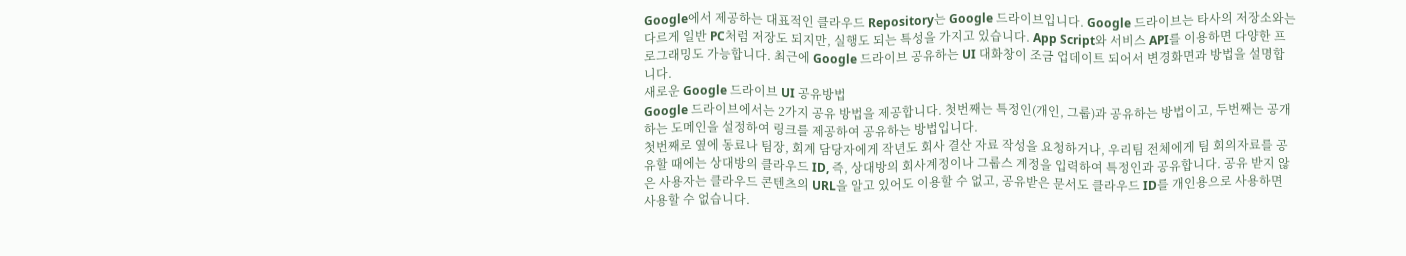Google에서 제공하는 대표적인 클라우드 Repository는 Google 드라이브입니다. Google 드라이브는 타사의 저장소와는 다르게 일반 PC처럼 저장도 되지만, 실행도 되는 특성을 가지고 있습니다. App Script와 서비스 API를 이용하면 다양한 프로그래밍도 가능합니다. 최근에 Google 드라이브 공유하는 UI 대화창이 조금 업데이트 되어서 변경화면과 방법을 설명합니다.
새로운 Google 드라이브 UI 공유방법
Google 드라이브에서는 2가지 공유 방법을 제공합니다. 첫번째는 특정인(개인, 그룹)과 공유하는 방법이고, 두번째는 공개하는 도메인을 설정하여 링크를 제공하여 공유하는 방법입니다.
첫번째로 옆에 동료나 팀장, 회계 담당자에게 작년도 회사 결산 자료 작성을 요청하거나, 우리팀 전체에게 팀 회의자료를 공유할 때에는 상대방의 클라우드 ID, 즉, 상대방의 회사계정이나 그룹스 계정을 입력하여 특정인과 공유합니다. 공유 받지 않은 사용자는 클라우드 콘텐츠의 URL을 알고 있어도 이용할 수 없고, 공유받은 문서도 클라우드 ID를 개인용으로 사용하면 사용할 수 없습니다.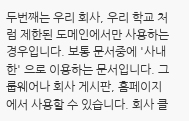두번째는 우리 회사, 우리 학교 처럼 제한된 도메인에서만 사용하는 경우입니다. 보통 문서중에 '사내한' 으로 이용하는 문서입니다. 그룹웨어나 회사 게시판, 홈페이지에서 사용할 수 있습니다. 회사 클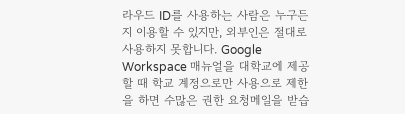라우드 ID를 사용하는 사람은 누구든지 이용할 수 있지만, 외부인은 절대로 사용하지 못합니다. Google Workspace 매뉴얼을 대학교에 제공할 때 학교 계정으로만 사용으로 제한을 하면 수많은 권한 요청메일을 받습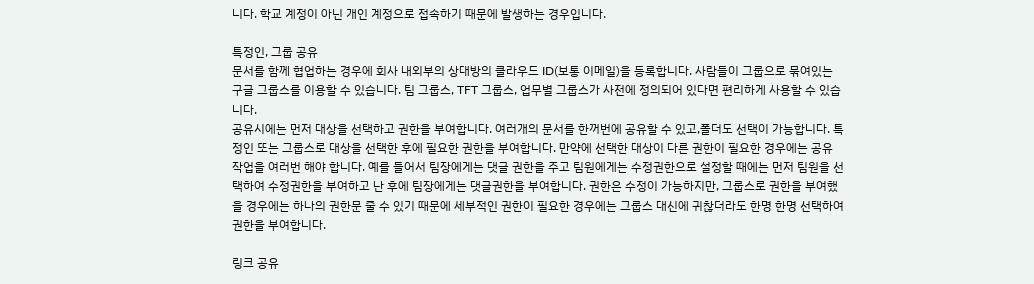니다. 학교 계정이 아닌 개인 계정으로 접속하기 때문에 발생하는 경우입니다.

특정인, 그룹 공유
문서를 함께 협업하는 경우에 회사 내외부의 상대방의 클라우드 ID(보통 이메일)을 등록합니다. 사람들이 그룹으로 묶여있는 구글 그룹스를 이용할 수 있습니다. 팀 그룹스, TFT 그룹스, 업무별 그룹스가 사전에 정의되어 있다면 편리하게 사용할 수 있습니다.
공유시에는 먼저 대상을 선택하고 권한을 부여합니다. 여러개의 문서를 한꺼번에 공유할 수 있고,폴더도 선택이 가능합니다. 특정인 또는 그룹스로 대상을 선택한 후에 필요한 권한을 부여합니다. 만약에 선택한 대상이 다른 권한이 필요한 경우에는 공유 작업을 여러번 해야 합니다. 예를 들어서 팀장에게는 댓글 권한을 주고 팀원에게는 수정권한으로 설정할 때에는 먼저 팀원을 선택하여 수정권한을 부여하고 난 후에 팀장에게는 댓글권한을 부여합니다. 권한은 수정이 가능하지만, 그룹스로 권한을 부여했을 경우에는 하나의 권한문 줄 수 있기 때문에 세부적인 권한이 필요한 경우에는 그룹스 대신에 귀찮더라도 한명 한명 선택하여 권한을 부여합니다.

링크 공유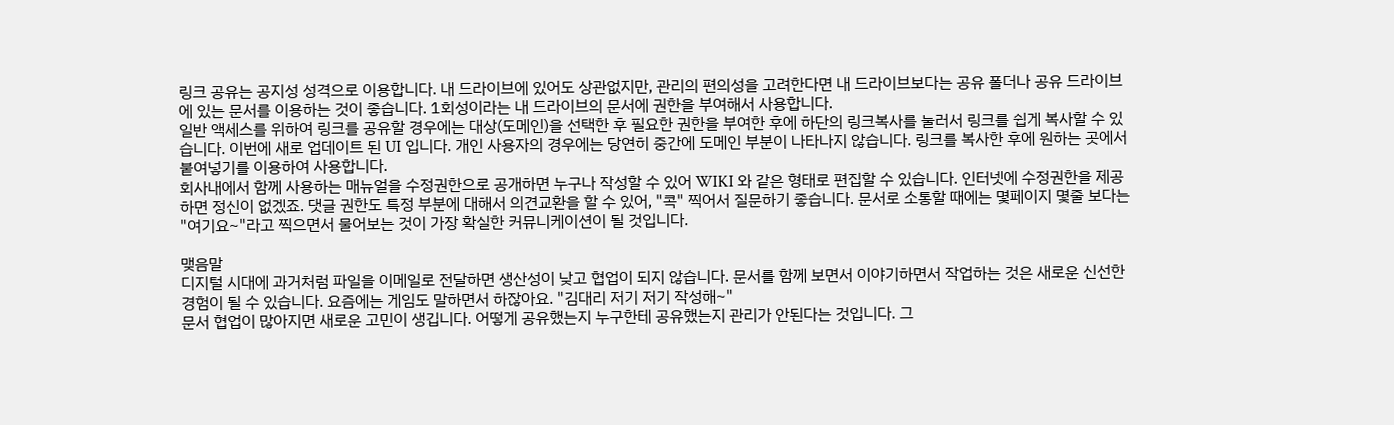링크 공유는 공지성 성격으로 이용합니다. 내 드라이브에 있어도 상관없지만, 관리의 편의성을 고려한다면 내 드라이브보다는 공유 폴더나 공유 드라이브에 있는 문서를 이용하는 것이 좋습니다. 1회성이라는 내 드라이브의 문서에 권한을 부여해서 사용합니다.
일반 액세스를 위하여 링크를 공유할 경우에는 대상(도메인)을 선택한 후 필요한 권한을 부여한 후에 하단의 링크복사를 눌러서 링크를 쉽게 복사할 수 있습니다. 이번에 새로 업데이트 된 UI 입니다. 개인 사용자의 경우에는 당연히 중간에 도메인 부분이 나타나지 않습니다. 링크를 복사한 후에 원하는 곳에서 붙여넣기를 이용하여 사용합니다.
회사내에서 함께 사용하는 매뉴얼을 수정권한으로 공개하면 누구나 작성할 수 있어 WIKI 와 같은 형태로 편집할 수 있습니다. 인터넷에 수정권한을 제공하면 정신이 없겠죠. 댓글 권한도 특정 부분에 대해서 의견교환을 할 수 있어, "콕" 찍어서 질문하기 좋습니다. 문서로 소통할 때에는 몇페이지 몇줄 보다는 "여기요~"라고 찍으면서 물어보는 것이 가장 확실한 커뮤니케이션이 될 것입니다.

맺음말
디지털 시대에 과거처럼 파일을 이메일로 전달하면 생산성이 낮고 협업이 되지 않습니다. 문서를 함께 보면서 이야기하면서 작업하는 것은 새로운 신선한 경험이 될 수 있습니다. 요즘에는 게임도 말하면서 하잖아요. "김대리 저기 저기 작성해~"
문서 협업이 많아지면 새로운 고민이 생깁니다. 어떻게 공유했는지 누구한테 공유했는지 관리가 안된다는 것입니다. 그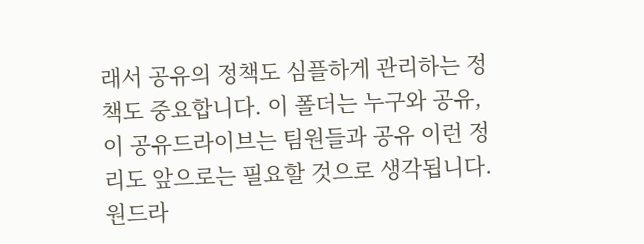래서 공유의 정책도 심플하게 관리하는 정책도 중요합니다. 이 폴더는 누구와 공유, 이 공유드라이브는 팀원들과 공유 이런 정리도 앞으로는 필요할 것으로 생각됩니다.
원드라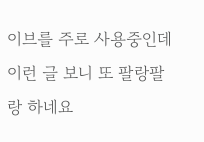이브를 주로 사용중인데 이런 글 보니 또 팔랑팔랑 하네요